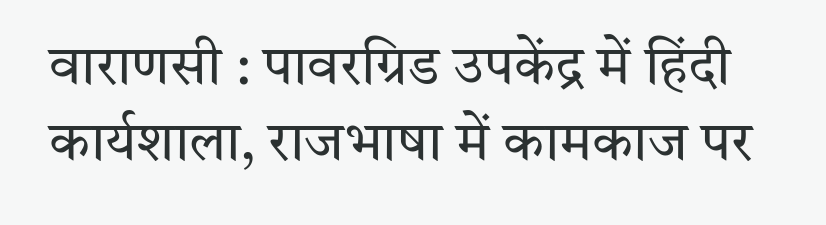वाराणसी : पावरग्रिड उपकेंद्र में हिंदी कार्यशाला, राजभाषा में कामकाज पर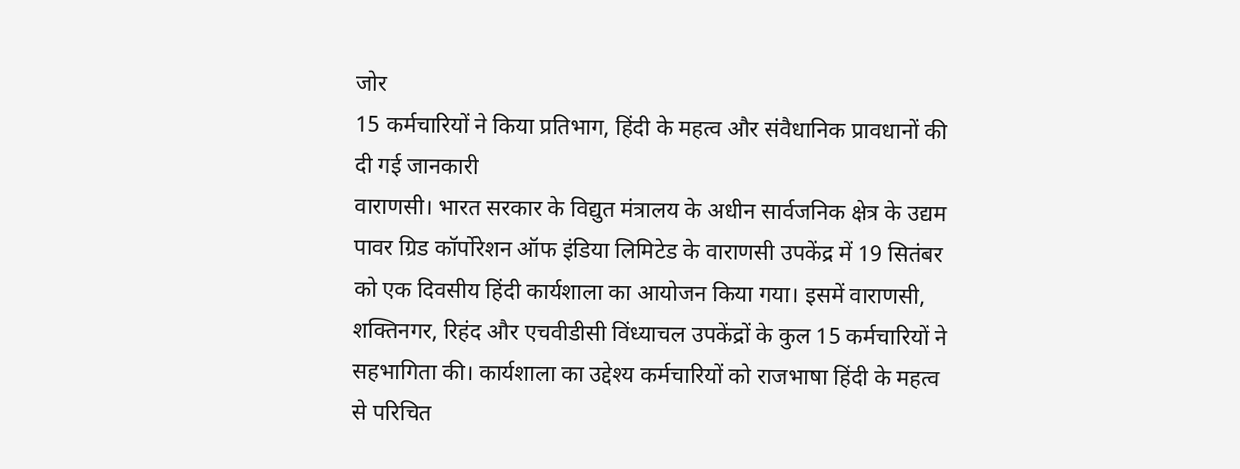जोर
15 कर्मचारियों ने किया प्रतिभाग, हिंदी के महत्व और संवैधानिक प्रावधानों की दी गई जानकारी
वाराणसी। भारत सरकार के विद्युत मंत्रालय के अधीन सार्वजनिक क्षेत्र के उद्यम पावर ग्रिड कॉर्पोरेशन ऑफ इंडिया लिमिटेड के वाराणसी उपकेंद्र में 19 सितंबर को एक दिवसीय हिंदी कार्यशाला का आयोजन किया गया। इसमें वाराणसी, शक्तिनगर, रिहंद और एचवीडीसी विंध्याचल उपकेंद्रों के कुल 15 कर्मचारियों ने सहभागिता की। कार्यशाला का उद्देश्य कर्मचारियों को राजभाषा हिंदी के महत्व से परिचित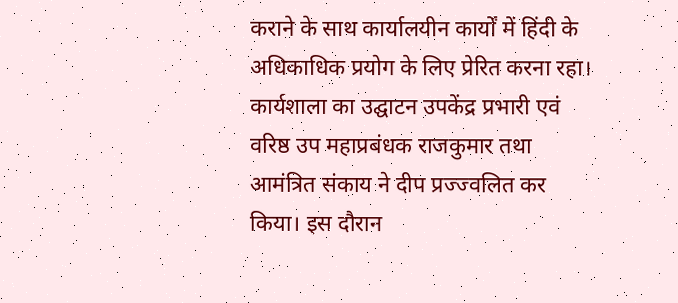कराने के साथ कार्यालयीन कार्यों में हिंदी के अधिकाधिक प्रयोग के लिए प्रेरित करना रहा। कार्यशाला का उद्घाटन उपकेंद्र प्रभारी एवं वरिष्ठ उप महाप्रबंधक राजकुमार तथा आमंत्रित संकाय ने दीप प्रज्ज्वलित कर किया। इस दौरान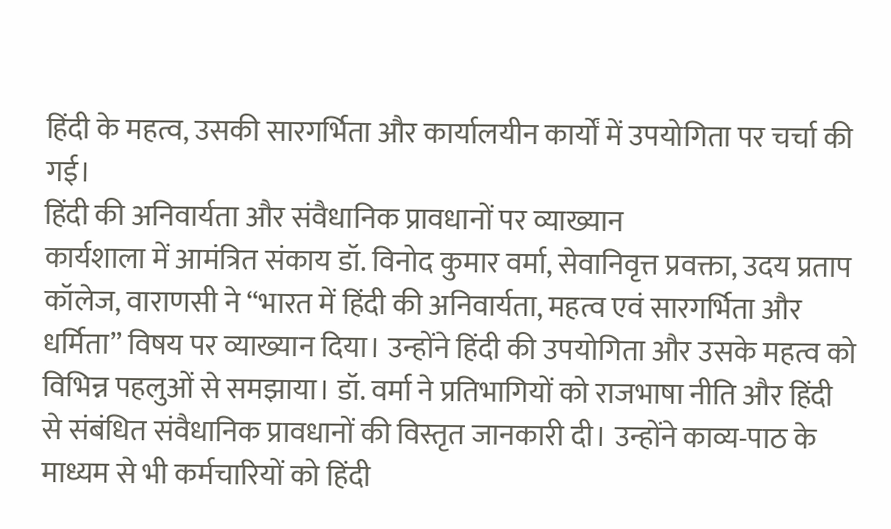हिंदी के महत्व, उसकी सारगर्भिता और कार्यालयीन कार्यों में उपयोगिता पर चर्चा की गई।
हिंदी की अनिवार्यता और संवैधानिक प्रावधानों पर व्याख्यान
कार्यशाला में आमंत्रित संकाय डॉ. विनोद कुमार वर्मा, सेवानिवृत्त प्रवक्ता, उदय प्रताप कॉलेज, वाराणसी ने “भारत में हिंदी की अनिवार्यता, महत्व एवं सारगर्भिता और धर्मिता” विषय पर व्याख्यान दिया। उन्होंने हिंदी की उपयोगिता और उसके महत्व को विभिन्न पहलुओं से समझाया। डॉ. वर्मा ने प्रतिभागियों को राजभाषा नीति और हिंदी से संबंधित संवैधानिक प्रावधानों की विस्तृत जानकारी दी। उन्होंने काव्य-पाठ के माध्यम से भी कर्मचारियों को हिंदी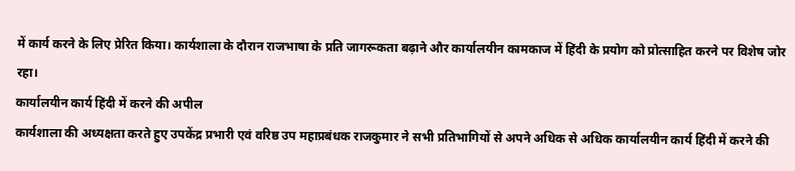में कार्य करने के लिए प्रेरित किया। कार्यशाला के दौरान राजभाषा के प्रति जागरूकता बढ़ाने और कार्यालयीन कामकाज में हिंदी के प्रयोग को प्रोत्साहित करने पर विशेष जोर रहा।
कार्यालयीन कार्य हिंदी में करने की अपील
कार्यशाला की अध्यक्षता करते हुए उपकेंद्र प्रभारी एवं वरिष्ठ उप महाप्रबंधक राजकुमार ने सभी प्रतिभागियों से अपने अधिक से अधिक कार्यालयीन कार्य हिंदी में करने की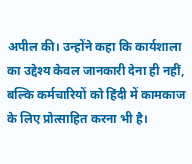अपील की। उन्होंने कहा कि कार्यशाला का उद्देश्य केवल जानकारी देना ही नहीं, बल्कि कर्मचारियों को हिंदी में कामकाज के लिए प्रोत्साहित करना भी है।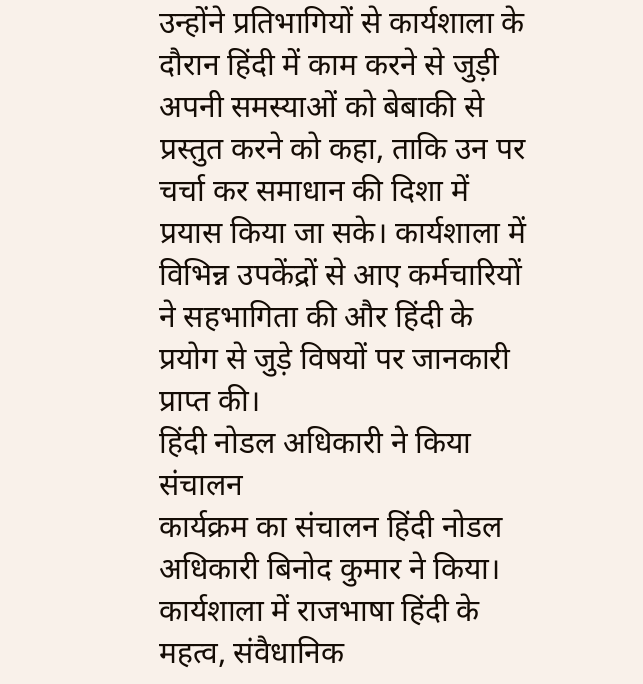उन्होंने प्रतिभागियों से कार्यशाला के दौरान हिंदी में काम करने से जुड़ी अपनी समस्याओं को बेबाकी से प्रस्तुत करने को कहा, ताकि उन पर चर्चा कर समाधान की दिशा में प्रयास किया जा सके। कार्यशाला में विभिन्न उपकेंद्रों से आए कर्मचारियों ने सहभागिता की और हिंदी के प्रयोग से जुड़े विषयों पर जानकारी प्राप्त की।
हिंदी नोडल अधिकारी ने किया संचालन
कार्यक्रम का संचालन हिंदी नोडल अधिकारी बिनोद कुमार ने किया। कार्यशाला में राजभाषा हिंदी के महत्व, संवैधानिक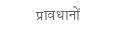प्रावधानों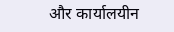और कार्यालयीन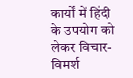कार्यों में हिंदी के उपयोग को लेकर विचार-विमर्श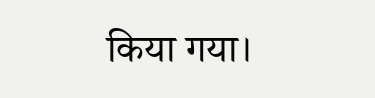किया गया।